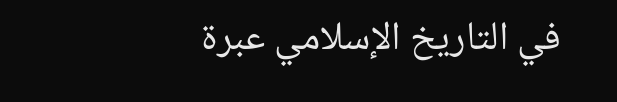في التاريخ الإسلامي عبرة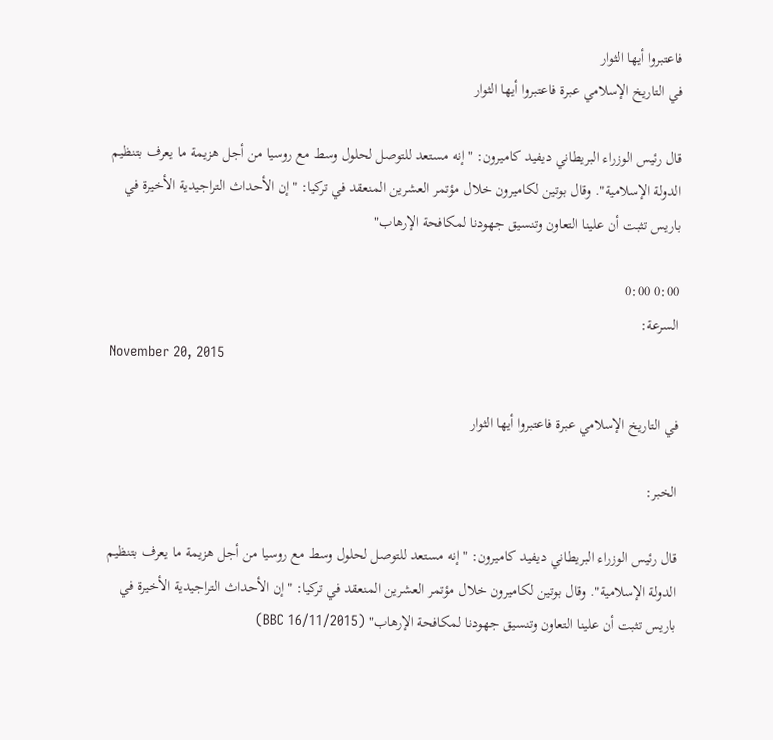فاعتبروا أيها الثوار
في التاريخ الإسلامي عبرة فاعتبروا أيها الثوار

قال رئيس الوزراء البريطاني ديفيد كاميرون: "إنه مستعد للتوصل لحلول وسط مع روسيا من أجل هزيمة ما يعرف بتنظيم الدولة الإسلامية". وقال بوتين لكاميرون خلال مؤتمر العشرين المنعقد في تركيا: "إن الأحداث التراجيدية الأخيرة في باريس تثبت أن علينا التعاون وتنسيق جهودنا لمكافحة الإرهاب"

0:00 0:00
السرعة:
November 20, 2015

في التاريخ الإسلامي عبرة فاعتبروا أيها الثوار

الخبر:

قال رئيس الوزراء البريطاني ديفيد كاميرون: "إنه مستعد للتوصل لحلول وسط مع روسيا من أجل هزيمة ما يعرف بتنظيم الدولة الإسلامية". وقال بوتين لكاميرون خلال مؤتمر العشرين المنعقد في تركيا: "إن الأحداث التراجيدية الأخيرة في باريس تثبت أن علينا التعاون وتنسيق جهودنا لمكافحة الإرهاب" (BBC 16/11/2015)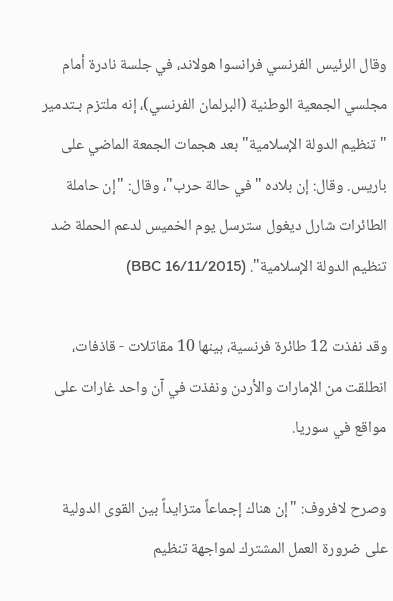وقال الرئيس الفرنسي فرانسوا هولاند، في جلسة نادرة أمام مجلسي الجمعية الوطنية (البرلمان الفرنسي)، إنه ملتزم بـتدمير "تنظيم الدولة الإسلامية" بعد هجمات الجمعة الماضي على باريس. وقال: إن بلاده "في حالة حرب"، وقال: "إن حاملة الطائرات شارل ديغول سترسل يوم الخميس لدعم الحملة ضد تنظيم الدولة الإسلامية". (BBC 16/11/2015)

وقد نفذت 12 طائرة فرنسية، بينها 10 مقاتلات - قاذفات، انطلقت من الإمارات والأردن ونفذت في آن واحد غارات على مواقع في سوريا.

وصرح لافروف: "إن هناك إجماعاً متزايداً بين القوى الدولية على ضرورة العمل المشترك لمواجهة تنظيم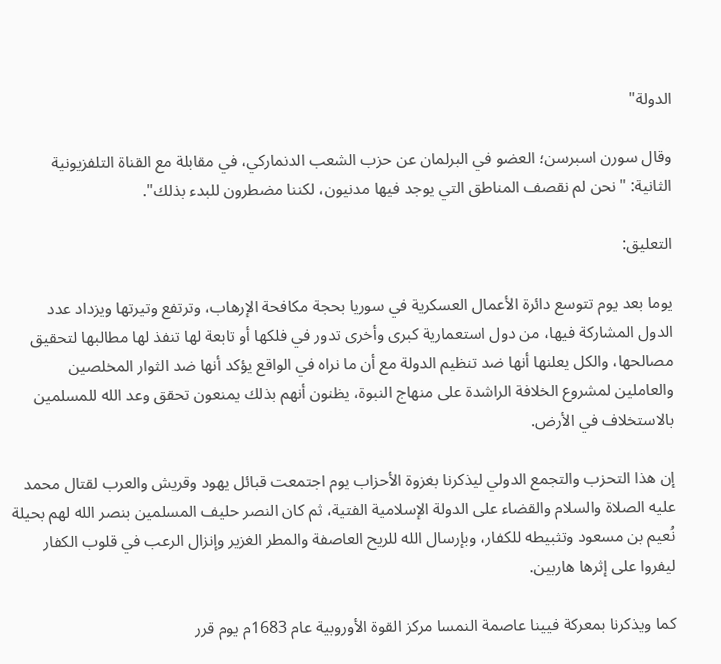الدولة"

وقال سورن اسبرسن؛ العضو في البرلمان عن حزب الشعب الدنماركي، في مقابلة مع القناة التلفزيونية الثانية: "نحن لم نقصف المناطق التي يوجد فيها مدنيون، لكننا مضطرون للبدء بذلك".

التعليق:

يوما بعد يوم تتوسع دائرة الأعمال العسكرية في سوريا بحجة مكافحة الإرهاب، وترتفع وتيرتها ويزداد عدد الدول المشاركة فيها، من دول استعمارية كبرى وأخرى تدور في فلكها أو تابعة لها تنفذ لها مطالبها لتحقيق مصالحها، والكل يعلنها أنها ضد تنظيم الدولة مع أن ما نراه في الواقع يؤكد أنها ضد الثوار المخلصين والعاملين لمشروع الخلافة الراشدة على منهاج النبوة، يظنون أنهم بذلك يمنعون تحقق وعد الله للمسلمين بالاستخلاف في الأرض.

إن هذا التحزب والتجمع الدولي ليذكرنا بغزوة الأحزاب يوم اجتمعت قبائل يهود وقريش والعرب لقتال محمد عليه الصلاة والسلام والقضاء على الدولة الإسلامية الفتية، ثم كان النصر حليف المسلمين بنصر الله لهم بحيلة نُعيم بن مسعود وتثبيطه للكفار، وبإرسال الله للريح العاصفة والمطر الغزير وإنزال الرعب في قلوب الكفار ليفروا على إثرها هاربين.

كما ويذكرنا بمعركة فيينا عاصمة النمسا مركز القوة الأوروبية عام 1683م يوم قرر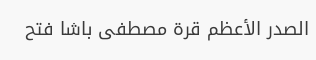الصدر الأعظم قرة مصطفى باشا فتح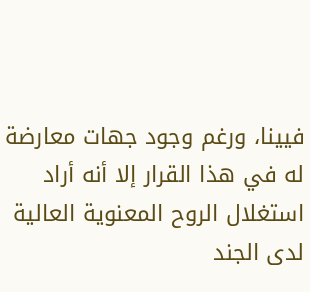فيينا، ورغم وجود جهات معارضة له في هذا القرار إلا أنه أراد استغلال الروح المعنوية العالية لدى الجند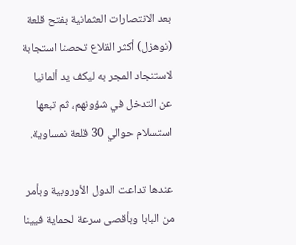بعد الانتصارات العثمانية بفتح قلعة (نوهزل) أكثر القلاع تحصنا استجابة لاستنجاد المجر به ليكف يد ألمانيا عن التدخل في شؤونهم، ثم تبعها استسلام حوالي 30 قلعة نمساوية.

عندها تداعت الدول الأوروبية وبأمر من البابا وبأقصى سرعة لحماية فيينا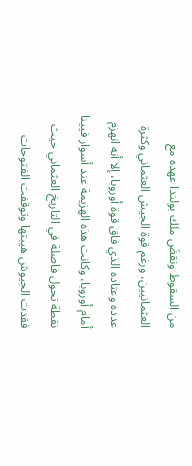من السقوط ونقضَ ملك بولندا عهده مع العثمانيين، ورغم قوة الجيش العثماني وكثرة عدده وعتاده الذي فاق قوة أوروبا، إلا أنه انهزم أمام أوروبا، وكانت هذه الهزيمة عند أسوار فيينا نقطة تحول فاصلة في التاريخ العثماني حيث فقدت الجيوش هيبتها وتوقفت الفتوحات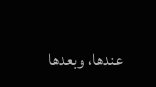عندها، وبعدها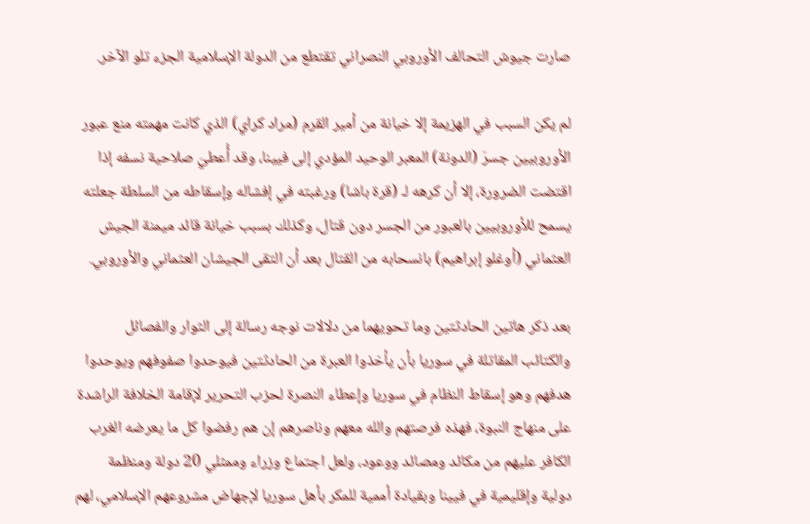صارت جيوش التحالف الأوروبي النصراني تقتطع من الدولة الإسلامية الجزء تلو الآخر.

لم يكن السبب في الهزيمة إلا خيانة من أمير القرم (مراد كراي) الذي كانت مهمته منع عبور الأوروبيين جسرَ (الدونة) المعبر الوحيد المؤدي إلى فيينا، وقد أُعطيَ صلاحية نسفه إذا اقتضت الضرورة، إلا أن كرهه لـ (قرة باشا) ورغبته في إفشاله وإسقاطه من السلطة جعلته يسمح للأوروبيين بالعبور من الجسر دون قتال، وكذلك بسبب خيانة قائد ميمنة الجيش العثماني (أوغلو إبراهيم) بانسحابه من القتال بعد أن التقى الجيشان العثماني والأوروبي.

بعد ذكر هاتين الحادثتين وما تحويهما من دلالات نوجه رسالة إلى الثوار والفصائل والكتائب المقاتلة في سوريا بأن يأخذوا العبرة من الحادثتين فيوحدوا صفوفهم ويوحدوا هدفهم وهو إسقاط النظام في سوريا وإعطاء النصرة لحزب التحرير لإقامة الخلافة الراشدة على منهاج النبوة، فهذه فرصتهم والله معهم وناصرهم إن هم رفضوا كل ما يعرضه الغرب الكافر عليهم من مكائد ومصائد ووعود، ولعل اجتماع وزراء وممثلي 20 دولة ومنظمة دولية وإقليمية في فيينا وبقيادة أممية للمكر بأهل سوريا لإجهاض مشروعهم الإسلامي، لهم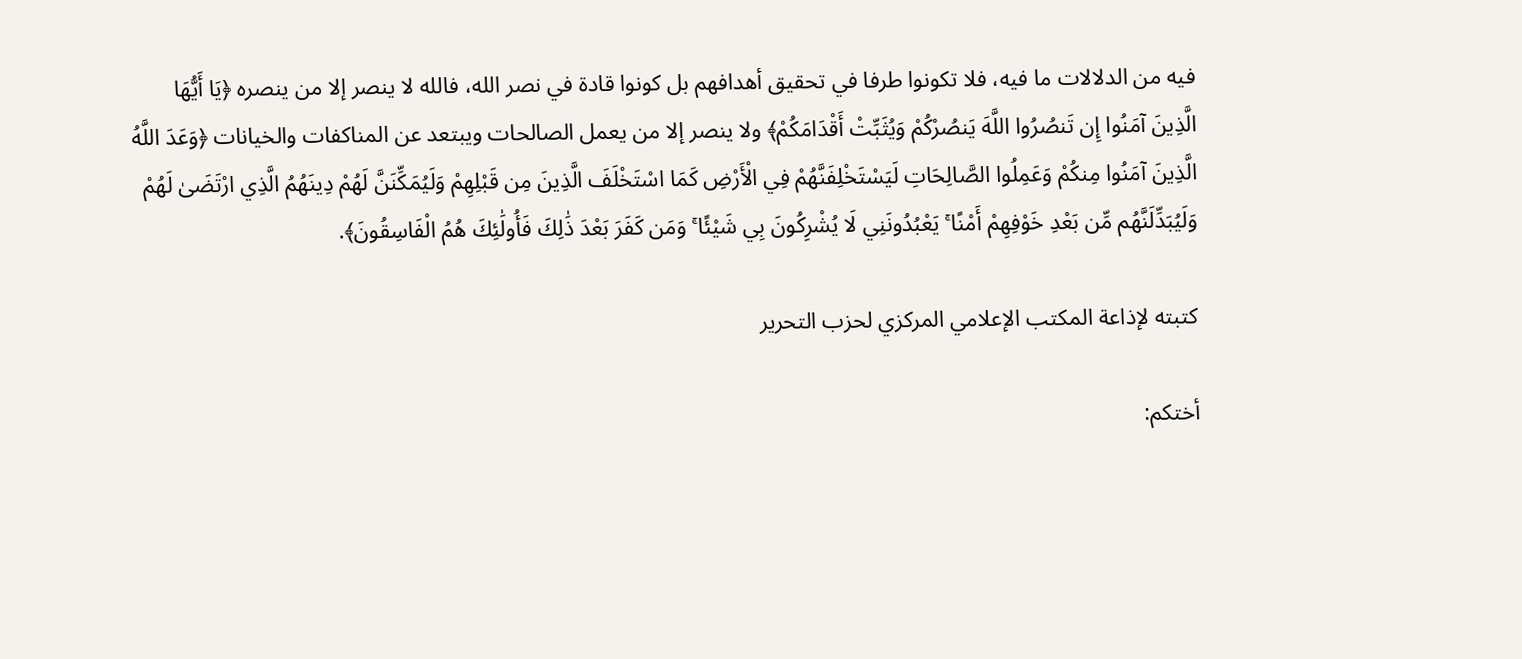فيه من الدلالات ما فيه، فلا تكونوا طرفا في تحقيق أهدافهم بل كونوا قادة في نصر الله، فالله لا ينصر إلا من ينصره ﴿يَا أَيُّهَا الَّذِينَ آمَنُوا إِن تَنصُرُوا اللَّهَ يَنصُرْكُمْ وَيُثَبِّتْ أَقْدَامَكُمْ﴾ ولا ينصر إلا من يعمل الصالحات ويبتعد عن المناكفات والخيانات ﴿وَعَدَ اللَّهُ الَّذِينَ آمَنُوا مِنكُمْ وَعَمِلُوا الصَّالِحَاتِ لَيَسْتَخْلِفَنَّهُمْ فِي الْأَرْضِ كَمَا اسْتَخْلَفَ الَّذِينَ مِن قَبْلِهِمْ وَلَيُمَكِّنَنَّ لَهُمْ دِينَهُمُ الَّذِي ارْتَضَىٰ لَهُمْ وَلَيُبَدِّلَنَّهُم مِّن بَعْدِ خَوْفِهِمْ أَمْنًا ۚ يَعْبُدُونَنِي لَا يُشْرِكُونَ بِي شَيْئًا ۚ وَمَن كَفَرَ بَعْدَ ذَٰلِكَ فَأُولَٰئِكَ هُمُ الْفَاسِقُونَ﴾.

كتبته لإذاعة المكتب الإعلامي المركزي لحزب التحرير

أختكم: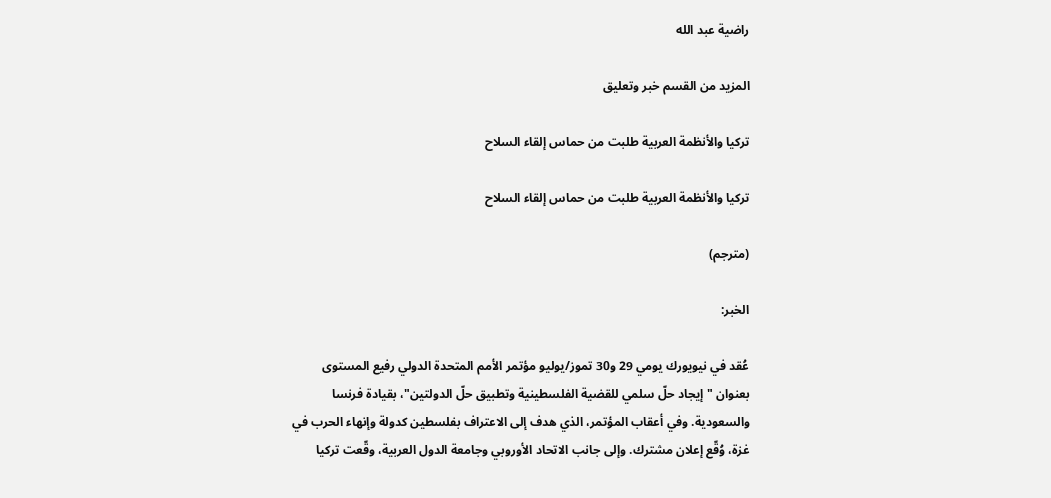راضية عبد الله

المزيد من القسم خبر وتعليق

تركيا والأنظمة العربية طلبت من حماس إلقاء السلاح

تركيا والأنظمة العربية طلبت من حماس إلقاء السلاح

(مترجم)

الخبر:

عُقد في نيويورك يومي 29 و30 تموز/يوليو مؤتمر الأمم المتحدة الدولي رفيع المستوى بعنوان "إيجاد حلّ سلمي للقضية الفلسطينية وتطبيق حلّ الدولتين"، بقيادة فرنسا والسعودية. وفي أعقاب المؤتمر، الذي هدف إلى الاعتراف بفلسطين كدولة وإنهاء الحرب في غزة، وُقّع إعلان مشترك. وإلى جانب الاتحاد الأوروبي وجامعة الدول العربية، وقّعت تركيا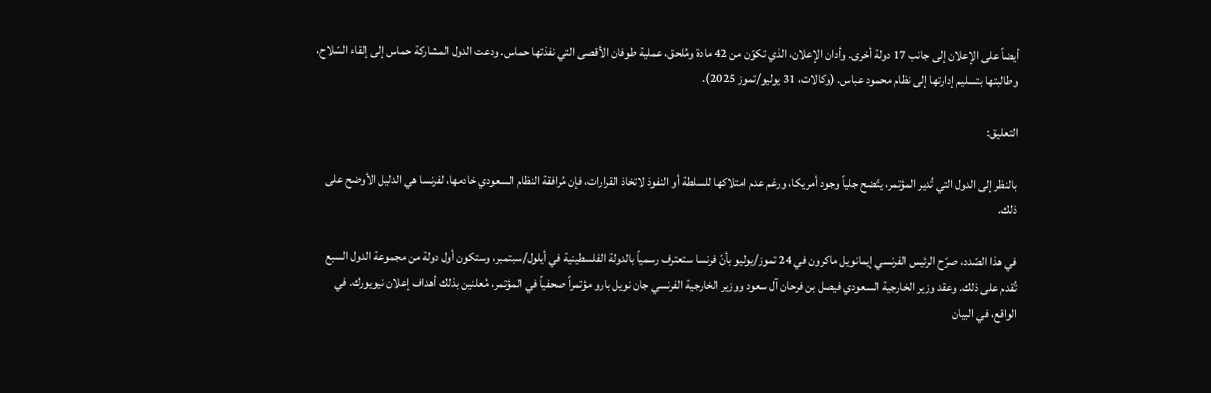أيضاً على الإعلان إلى جانب 17 دولة أخرى. وأدان الإعلان، الذي تكوّن من 42 مادة ومُلحق، عملية طوفان الأقصى التي نفذتها حماس. ودعت الدول المشاركة حماس إلى إلقاء السّلاح، وطالبتها بتسليم إدارتها إلى نظام محمود عباس. (وكالات، 31 يوليو/تموز 2025).

التعليق:

بالنظر إلى الدول التي تُدير المؤتمر، يتّضح جلياً وجود أمريكا، ورغم عدم امتلاكها للسلطة أو النفوذ لاتخاذ القرارات، فإن مُرافقة النظام السعودي خادمها، لفرنسا هي الدليل الأوضح على ذلك.

في هذا الصّدد، صرّح الرئيس الفرنسي إيمانويل ماكرون في 24 تموز/يوليو بأنّ فرنسا ستعترف رسمياً بالدولة الفلسطينية في أيلول/سبتمبر، وستكون أول دولة من مجموعة الدول السبع تُقدم على ذلك. وعقد وزير الخارجية السعودي فيصل بن فرحان آل سعود ووزير الخارجية الفرنسي جان نويل بارو مؤتمراً صحفياً في المؤتمر، مُعلنين بذلك أهداف إعلان نيويورك. في الواقع، في البيان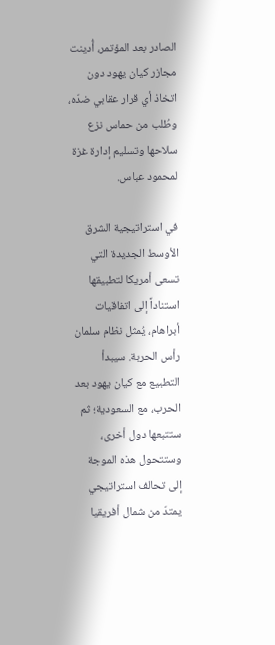الصادر بعد المؤتمر، أُدينت مجازر كيان يهود دون اتخاذ أي قرار عقابي ضدّه، وطُلب من حماس نزع سلاحها وتسليم إدارة غزة لمحمود عباس.

في استراتيجية الشرق الأوسط الجديدة التي تسعى أمريكا لتطبيقها استناداً إلى اتفاقيات أبراهام، يُمثل نظام سلمان رأس الحربة. سيبدأ التطبيع مع كيان يهود بعد الحرب، مع السعودية؛ ثم ستتبعها دول أخرى، وستتحول هذه الموجة إلى تحالف استراتيجي يمتدّ من شمال أفريقيا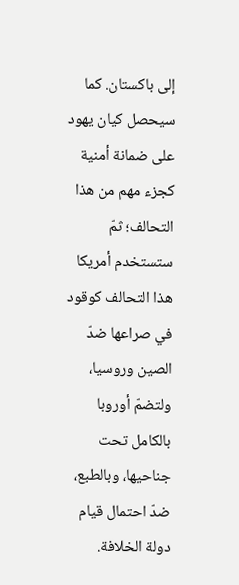إلى باكستان. كما سيحصل كيان يهود على ضمانة أمنية كجزء مهم من هذا التحالف؛ ثمّ ستستخدم أمريكا هذا التحالف كوقود في صراعها ضدّ الصين وروسيا، ولتضمّ أوروبا بالكامل تحت جناحيها، وبالطبع، ضدّ احتمال قيام دولة الخلافة.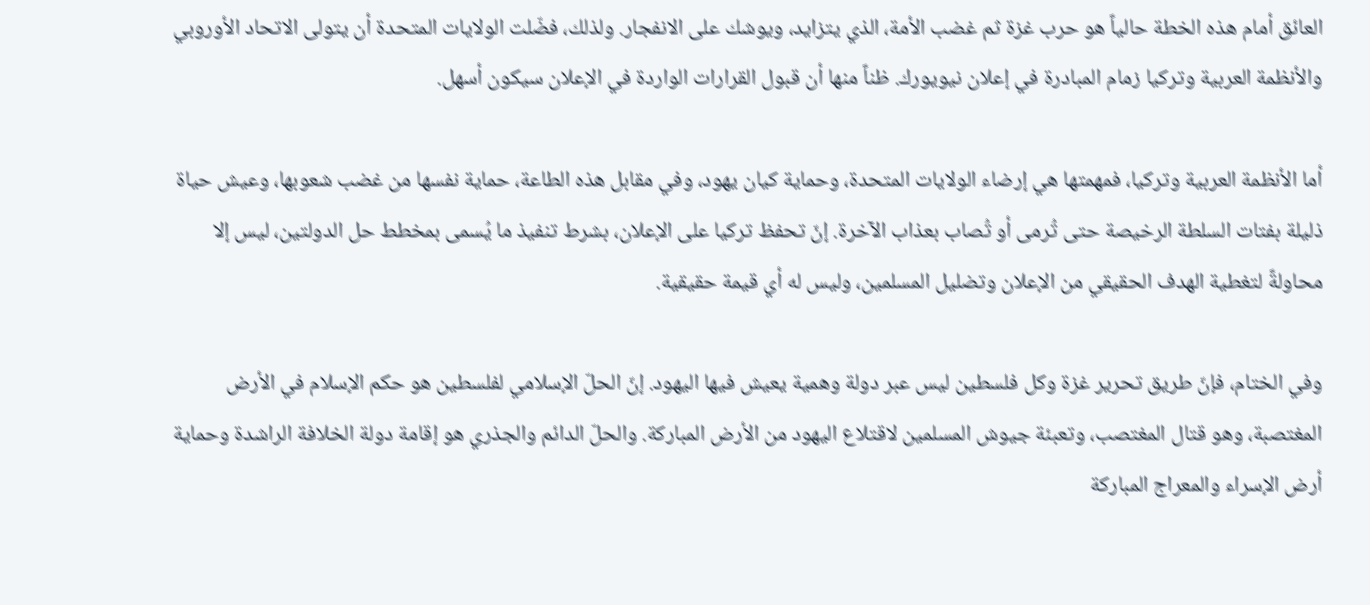العائق أمام هذه الخطة حالياً هو حرب غزة ثم غضب الأمة، الذي يتزايد، ويوشك على الانفجار. ولذلك، فضّلت الولايات المتحدة أن يتولى الاتحاد الأوروبي والأنظمة العربية وتركيا زمام المبادرة في إعلان نيويورك. ظناً منها أن قبول القرارات الواردة في الإعلان سيكون أسهل.

أما الأنظمة العربية وتركيا، فمهمتها هي إرضاء الولايات المتحدة، وحماية كيان يهود، وفي مقابل هذه الطاعة، حماية نفسها من غضب شعوبها، وعيش حياة ذليلة بفتات السلطة الرخيصة حتى تُرمى أو تُصاب بعذاب الآخرة. إنّ تحفظ تركيا على الإعلان، بشرط تنفيذ ما يُسمى بمخطط حل الدولتين، ليس إلا محاولةً لتغطية الهدف الحقيقي من الإعلان وتضليل المسلمين، وليس له أي قيمة حقيقية.

وفي الختام، فإنّ طريق تحرير غزة وكل فلسطين ليس عبر دولة وهمية يعيش فيها اليهود. إنّ الحلّ الإسلامي لفلسطين هو حكم الإسلام في الأرض المغتصبة، وهو قتال المغتصب، وتعبئة جيوش المسلمين لاقتلاع اليهود من الأرض المباركة. والحلّ الدائم والجذري هو إقامة دولة الخلافة الراشدة وحماية أرض الإسراء والمعراج المباركة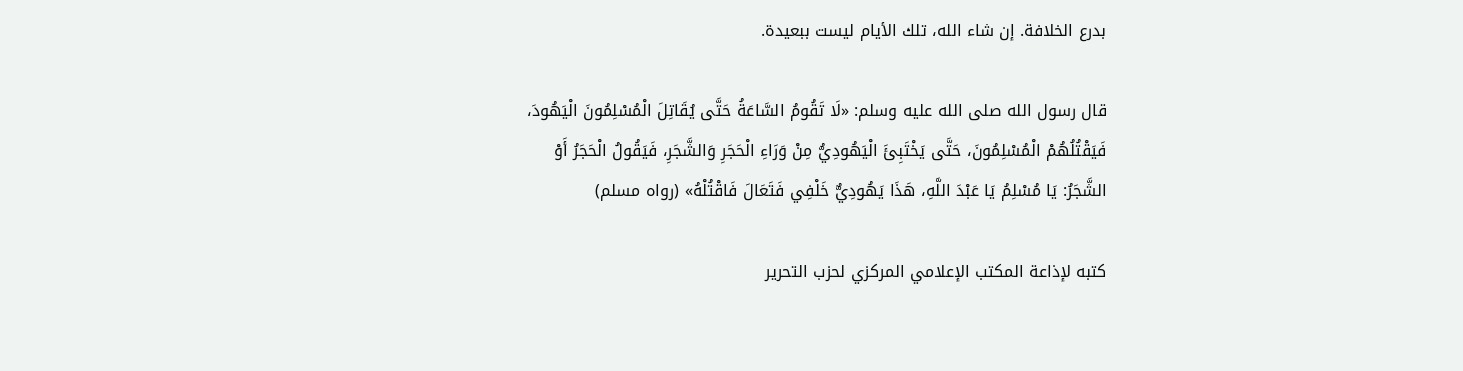بدرع الخلافة. إن شاء الله، تلك الأيام ليست ببعيدة.

قال رسول الله صلى الله عليه وسلم: «لَا تَقُومُ السَّاعَةُ حَتَّى يُقَاتِلَ الْمُسْلِمُونَ الْيَهُودَ، فَيَقْتُلُهُمْ الْمُسْلِمُونَ، حَتَّى يَخْتَبِئَ الْيَهُودِيُّ مِنْ وَرَاءِ الْحَجَرِ وَالشَّجَرِ، فَيَقُولُ الْحَجَرُ أَوْ الشَّجَرُ: يَا مُسْلِمُ يَا عَبْدَ اللَّهِ، هَذَا يَهُودِيٌّ خَلْفِي فَتَعَالَ فَاقْتُلْهُ» (رواه مسلم)

كتبه لإذاعة المكتب الإعلامي المركزي لحزب التحرير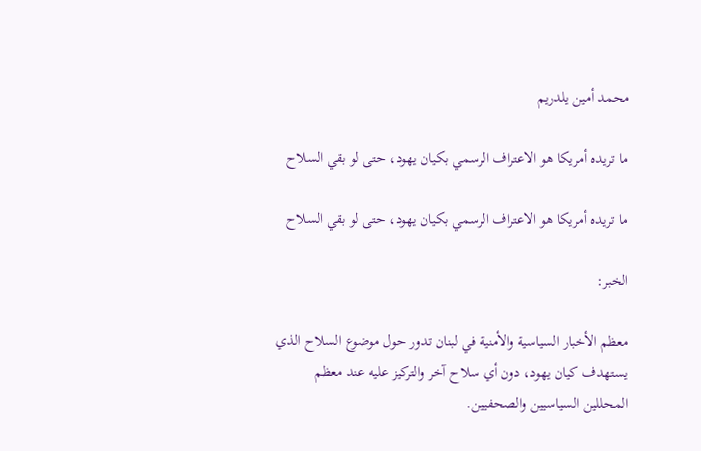محمد أمين يلدريم

ما تريده أمريكا هو الاعتراف الرسمي بكيان يهود، حتى لو بقي السلاح

ما تريده أمريكا هو الاعتراف الرسمي بكيان يهود، حتى لو بقي السلاح

الخبر:

معظم الأخبار السياسية والأمنية في لبنان تدور حول موضوع السلاح الذي يستهدف كيان يهود، دون أي سلاح آخر والتركيز عليه عند معظم المحللين السياسيين والصحفيين.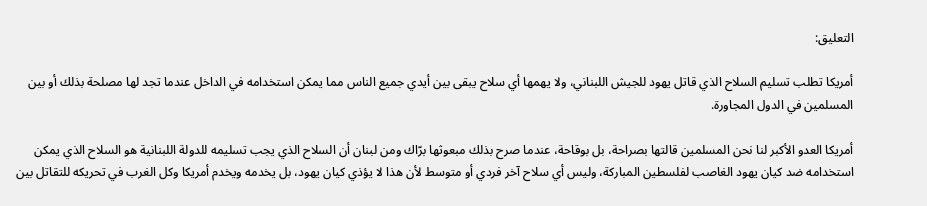التعليق:

أمريكا تطلب تسليم السلاح الذي قاتل يهود للجيش اللبناني، ولا يهمها أي سلاح يبقى بين أيدي جميع الناس مما يمكن استخدامه في الداخل عندما تجد لها مصلحة بذلك أو بين المسلمين في الدول المجاورة.

أمريكا العدو الأكبر لنا نحن المسلمين قالتها بصراحة، بل بوقاحة، عندما صرح بذلك مبعوثها برّاك ومن لبنان أن السلاح الذي يجب تسليمه للدولة اللبنانية هو السلاح الذي يمكن استخدامه ضد كيان يهود الغاصب لفلسطين المباركة، وليس أي سلاح آخر فردي أو متوسط لأن هذا لا يؤذي كيان يهود، بل يخدمه ويخدم أمريكا وكل الغرب في تحريكه للتقاتل بين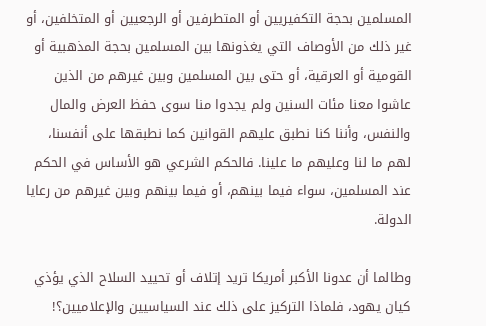المسلمين بحجة التكفيريين أو المتطرفين أو الرجعيين أو المتخلفين، أو غير ذلك من الأوصاف التي يغذونها بين المسلمين بحجة المذهبية أو القومية أو العرقية، أو حتى بين المسلمين وبين غيرهم من الذين عاشوا معنا مئات السنين ولم يجدوا منا سوى حفظ العرض والمال والنفس، وأننا كنا نطبق عليهم القوانين كما نطبقها على أنفسنا، لهم ما لنا وعليهم ما علينا. فالحكم الشرعي هو الأساس في الحكم عند المسلمين، سواء فيما بينهم، أو فيما بينهم وبين غيرهم من رعايا الدولة.

وطالما أن عدونا الأكبر أمريكا تريد إتلاف أو تحييد السلاح الذي يؤذي كيان يهود، فلماذا التركيز على ذلك عند السياسيين والإعلاميين؟!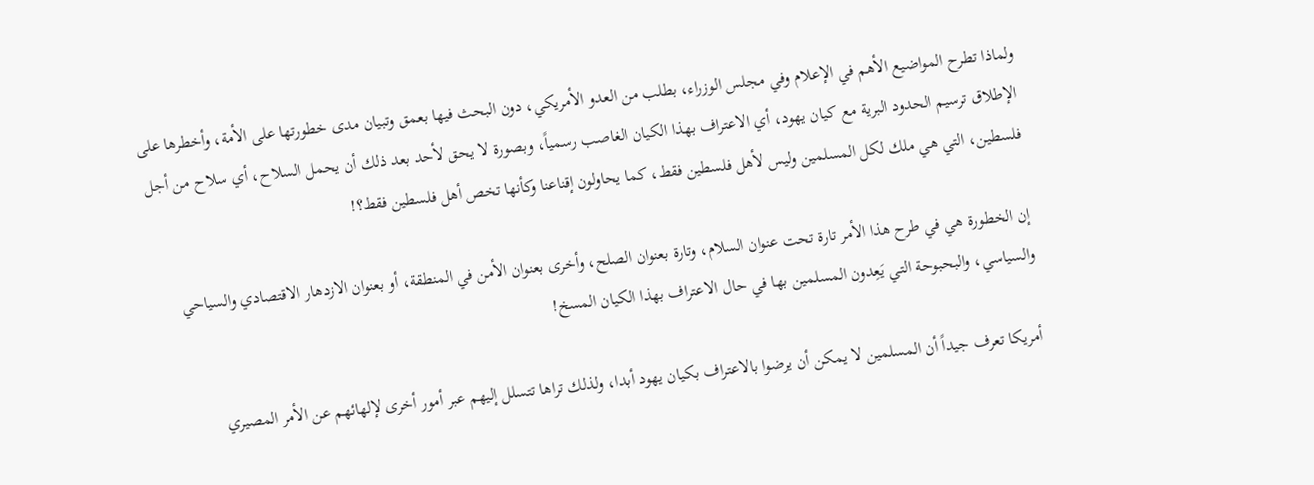ولماذا تطرح المواضيع الأهم في الإعلام وفي مجلس الوزراء، بطلب من العدو الأمريكي، دون البحث فيها بعمق وتبيان مدى خطورتها على الأمة، وأخطرها على الإطلاق ترسيم الحدود البرية مع كيان يهود، أي الاعتراف بهذا الكيان الغاصب رسمياً، وبصورة لا يحق لأحد بعد ذلك أن يحمل السلاح، أي سلاح من أجل فلسطين، التي هي ملك لكل المسلمين وليس لأهل فلسطين فقط، كما يحاولون إقناعنا وكأنها تخص أهل فلسطين فقط؟!

إن الخطورة هي في طرح هذا الأمر تارة تحت عنوان السلام، وتارة بعنوان الصلح، وأخرى بعنوان الأمن في المنطقة، أو بعنوان الازدهار الاقتصادي والسياحي والسياسي، والبحبوحة التي يَعِدون المسلمين بها في حال الاعتراف بهذا الكيان المسخ!

أمريكا تعرف جيداً أن المسلمين لا يمكن أن يرضوا بالاعتراف بكيان يهود أبدا، ولذلك تراها تتسلل إليهم عبر أمور أخرى لإلهائهم عن الأمر المصيري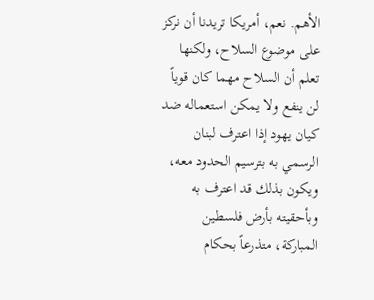الأهم. نعم، أمريكا تريدنا أن نركز على موضوع السلاح، ولكنها تعلم أن السلاح مهما كان قوياً لن ينفع ولا يمكن استعماله ضد كيان يهود إذا اعترف لبنان الرسمي به بترسيم الحدود معه، ويكون بذلك قد اعترف به وبأحقيته بأرض فلسطين المباركة، متذرعاً بحكام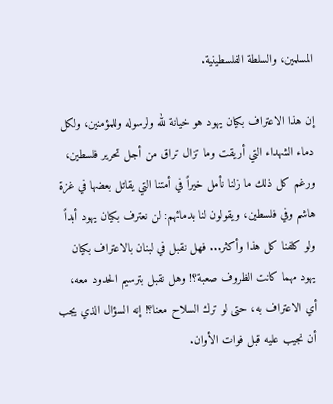المسلمين، والسلطة الفلسطينية.

إن هذا الاعتراف بكيان يهود هو خيانة لله ولرسوله وللمؤمنين، ولكل دماء الشهداء التي أريقت وما تزال تراق من أجل تحرير فلسطين، ورغم كل ذلك ما زلنا نأمل خيراً في أمتنا التي يقاتل بعضها في غزة هاشم وفي فلسطين، ويقولون لنا بدمائهم: لن نعترف بكيان يهود أبداً ولو كلفنا كل هذا وأكثر... فهل نقبل في لبنان بالاعتراف بكيان يهود مهما كانت الظروف صعبة؟! وهل نقبل بترسيم الحدود معه، أي الاعتراف به، حتى لو ترك السلاح معنا؟! إنه السؤال الذي يجب أن نجيب عليه قبل فوات الأوان.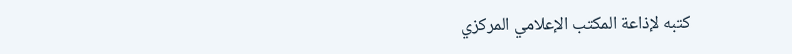كتبه لإذاعة المكتب الإعلامي المركزي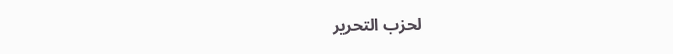لحزب التحرير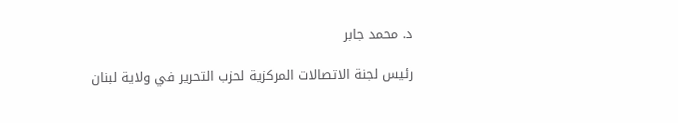د. محمد جابر

رئيس لجنة الاتصالات المركزية لحزب التحرير في ولاية لبنان